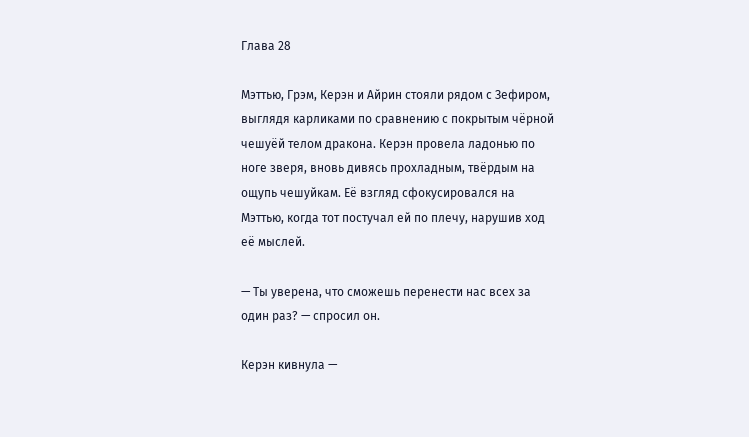Глава 28

Мэттью, Грэм, Керэн и Айрин стояли рядом с Зефиром, выглядя карликами по сравнению с покрытым чёрной чешуёй телом дракона. Керэн провела ладонью по ноге зверя, вновь дивясь прохладным, твёрдым на ощупь чешуйкам. Её взгляд сфокусировался на Мэттью, когда тот постучал ей по плечу, нарушив ход её мыслей.

— Ты уверена, что сможешь перенести нас всех за один раз? — спросил он.

Керэн кивнула —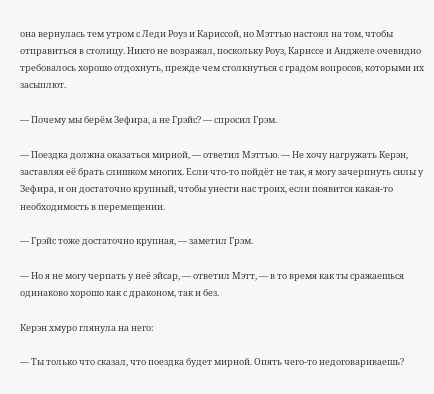она вернулась тем утром с Леди Роуз и Кариссой, но Мэттью настоял на том, чтобы отправиться в столицу. Никто не возражал, поскольку Роуз, Кариссе и Анджеле очевидно требовалось хорошо отдохнуть, прежде чем столкнуться с градом вопросов, которыми их засыплют.

— Почему мы берём Зефира, а не Грэйс? — спросил Грэм.

— Поездка должна оказаться мирной, — ответил Мэттью. — Не хочу нагружать Керэн, заставляя её брать слишком многих. Если что-то пойдёт не так, я могу зачерпнуть силы у Зефира, и он достаточно крупный, чтобы унести нас троих, если появится какая-то необходимость в перемещении.

— Грэйс тоже достаточно крупная, — заметил Грэм.

— Но я не могу черпать у неё эйсар, — ответил Мэтт, — в то время как ты сражаешься одинаково хорошо как с драконом, так и без.

Керэн хмуро глянула на него:

— Ты только что сказал, что поездка будет мирной. Опять чего-то недоговариваешь?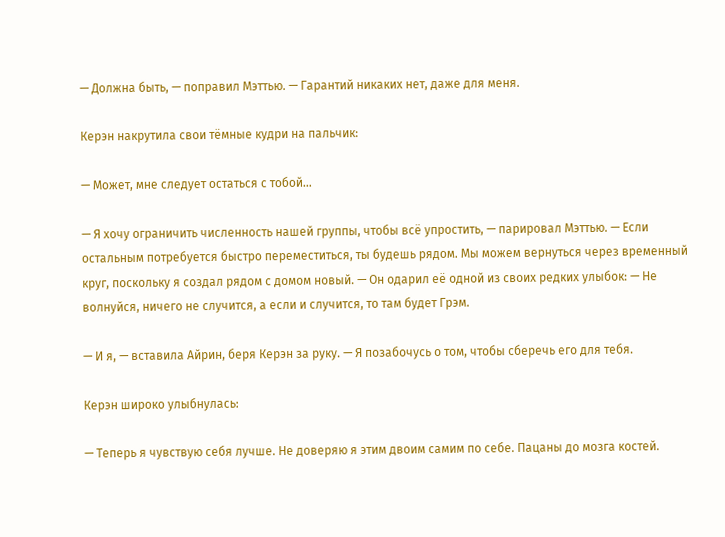— Должна быть, — поправил Мэттью. — Гарантий никаких нет, даже для меня.

Керэн накрутила свои тёмные кудри на пальчик:

— Может, мне следует остаться с тобой…

— Я хочу ограничить численность нашей группы, чтобы всё упростить, — парировал Мэттью. — Если остальным потребуется быстро переместиться, ты будешь рядом. Мы можем вернуться через временный круг, поскольку я создал рядом с домом новый. — Он одарил её одной из своих редких улыбок: — Не волнуйся, ничего не случится, а если и случится, то там будет Грэм.

— И я, — вставила Айрин, беря Керэн за руку. — Я позабочусь о том, чтобы сберечь его для тебя.

Керэн широко улыбнулась:

— Теперь я чувствую себя лучше. Не доверяю я этим двоим самим по себе. Пацаны до мозга костей.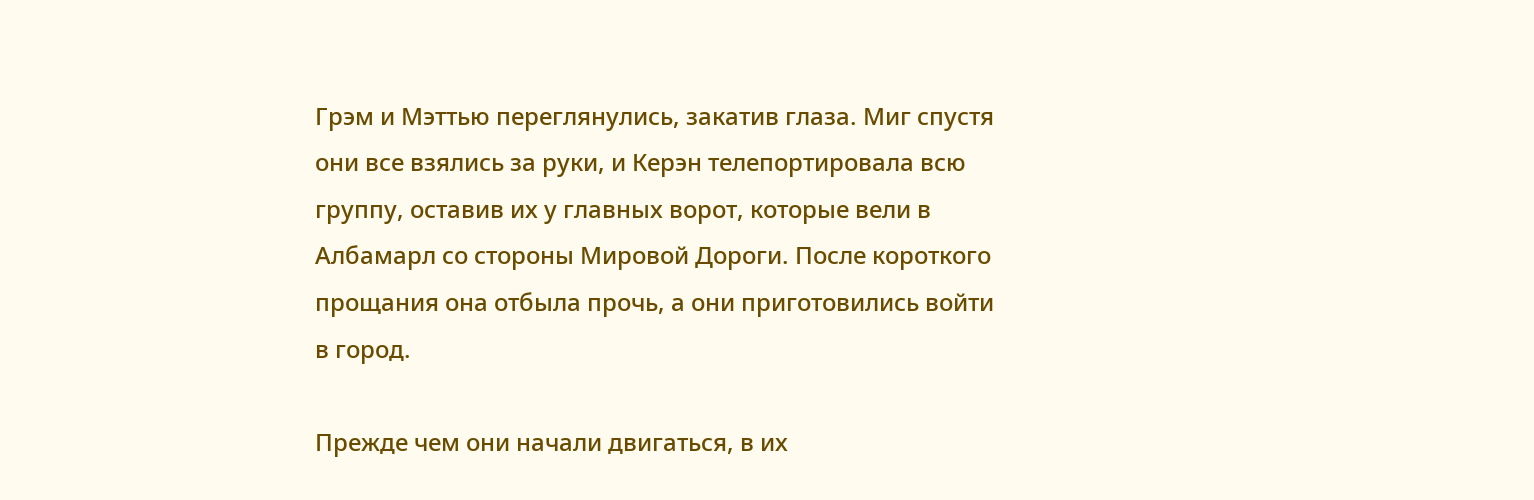Грэм и Мэттью переглянулись, закатив глаза. Миг спустя они все взялись за руки, и Керэн телепортировала всю группу, оставив их у главных ворот, которые вели в Албамарл со стороны Мировой Дороги. После короткого прощания она отбыла прочь, а они приготовились войти в город.

Прежде чем они начали двигаться, в их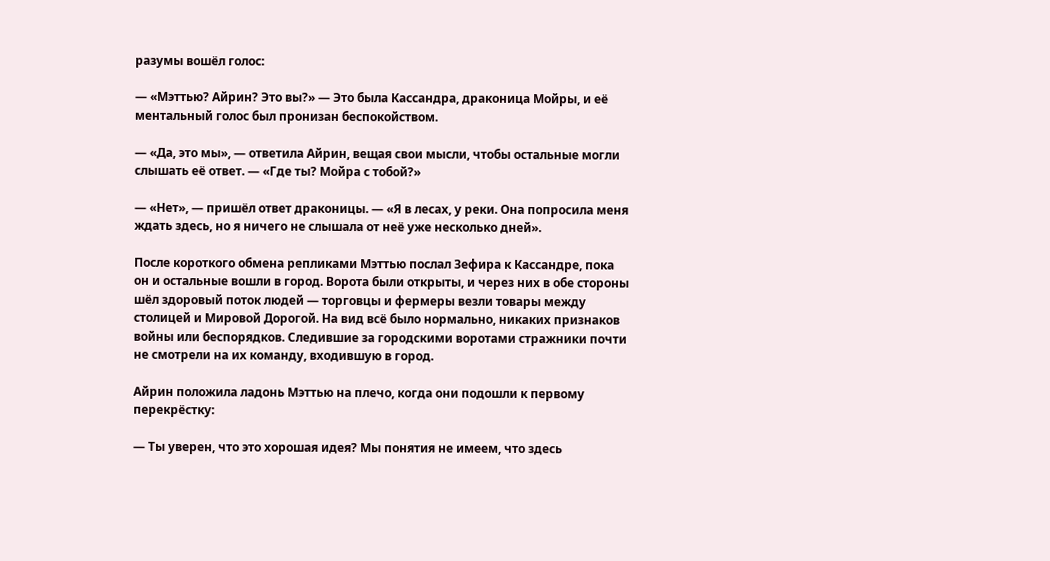разумы вошёл голос:

— «Мэттью? Айрин? Это вы?» — Это была Кассандра, драконица Мойры, и её ментальный голос был пронизан беспокойством.

— «Да, это мы», — ответила Айрин, вещая свои мысли, чтобы остальные могли слышать её ответ. — «Где ты? Мойра с тобой?»

— «Нет», — пришёл ответ драконицы. — «Я в лесах, у реки. Она попросила меня ждать здесь, но я ничего не слышала от неё уже несколько дней».

После короткого обмена репликами Мэттью послал Зефира к Кассандре, пока он и остальные вошли в город. Ворота были открыты, и через них в обе стороны шёл здоровый поток людей — торговцы и фермеры везли товары между столицей и Мировой Дорогой. На вид всё было нормально, никаких признаков войны или беспорядков. Следившие за городскими воротами стражники почти не смотрели на их команду, входившую в город.

Айрин положила ладонь Мэттью на плечо, когда они подошли к первому перекрёстку:

— Ты уверен, что это хорошая идея? Мы понятия не имеем, что здесь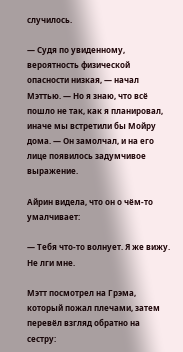случилось.

— Судя по увиденному, вероятность физической опасности низкая, — начал Мэттью. — Но я знаю, что всё пошло не так, как я планировал, иначе мы встретили бы Мойру дома. — Он замолчал, и на его лице появилось задумчивое выражение.

Айрин видела, что он о чём-то умалчивает:

— Тебя что-то волнует. Я же вижу. Не лги мне.

Мэтт посмотрел на Грэма, который пожал плечами, затем перевёл взгляд обратно на сестру: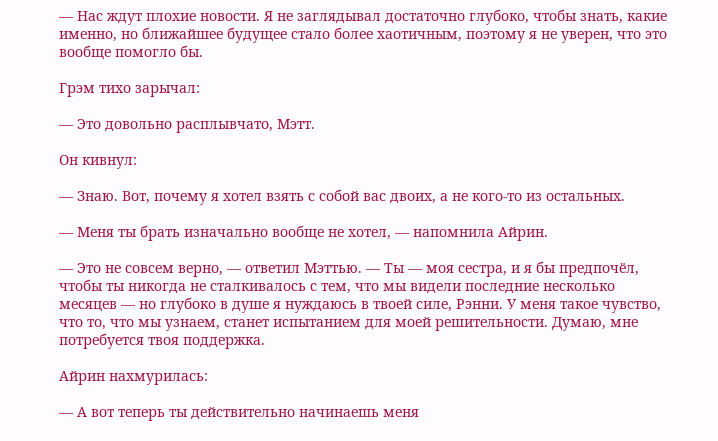— Нас ждут плохие новости. Я не заглядывал достаточно глубоко, чтобы знать, какие именно, но ближайшее будущее стало более хаотичным, поэтому я не уверен, что это вообще помогло бы.

Грэм тихо зарычал:

— Это довольно расплывчато, Мэтт.

Он кивнул:

— Знаю. Вот, почему я хотел взять с собой вас двоих, а не кого-то из остальных.

— Меня ты брать изначально вообще не хотел, — напомнила Айрин.

— Это не совсем верно, — ответил Мэттью. — Ты — моя сестра, и я бы предпочёл, чтобы ты никогда не сталкивалось с тем, что мы видели последние несколько месяцев — но глубоко в душе я нуждаюсь в твоей силе, Рэнни. У меня такое чувство, что то, что мы узнаем, станет испытанием для моей решительности. Думаю, мне потребуется твоя поддержка.

Айрин нахмурилась:

— А вот теперь ты действительно начинаешь меня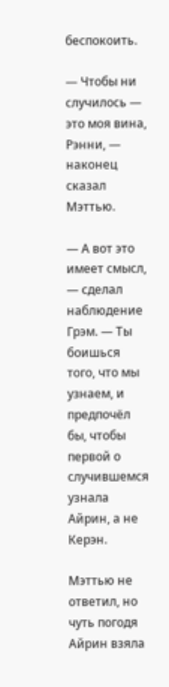беспокоить.

— Чтобы ни случилось — это моя вина, Рэнни, — наконец сказал Мэттью.

— А вот это имеет смысл, — сделал наблюдение Грэм. — Ты боишься того, что мы узнаем, и предпочёл бы, чтобы первой о случившемся узнала Айрин, а не Керэн.

Мэттью не ответил, но чуть погодя Айрин взяла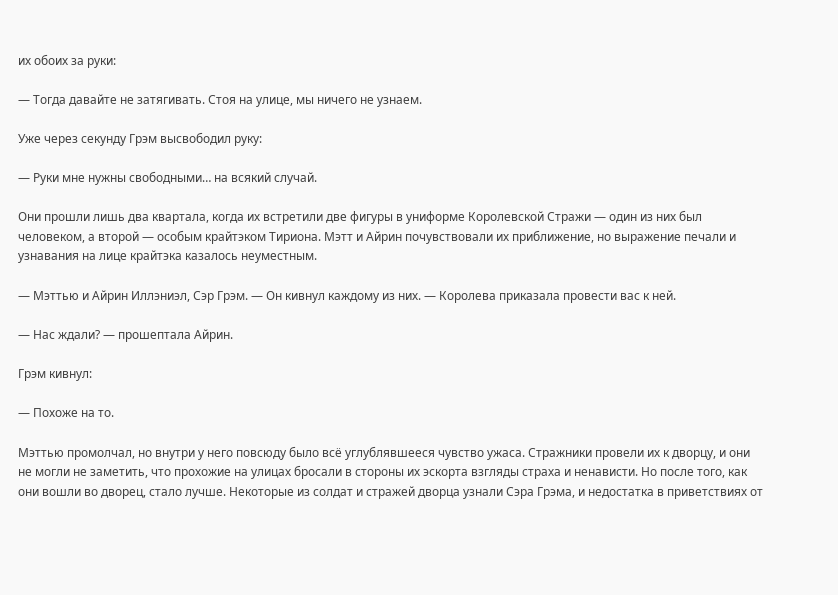их обоих за руки:

— Тогда давайте не затягивать. Стоя на улице, мы ничего не узнаем.

Уже через секунду Грэм высвободил руку:

— Руки мне нужны свободными… на всякий случай.

Они прошли лишь два квартала, когда их встретили две фигуры в униформе Королевской Стражи — один из них был человеком, а второй — особым крайтэком Тириона. Мэтт и Айрин почувствовали их приближение, но выражение печали и узнавания на лице крайтэка казалось неуместным.

— Мэттью и Айрин Иллэниэл, Сэр Грэм. — Он кивнул каждому из них. — Королева приказала провести вас к ней.

— Нас ждали? — прошептала Айрин.

Грэм кивнул:

— Похоже на то.

Мэттью промолчал, но внутри у него повсюду было всё углублявшееся чувство ужаса. Стражники провели их к дворцу, и они не могли не заметить, что прохожие на улицах бросали в стороны их эскорта взгляды страха и ненависти. Но после того, как они вошли во дворец, стало лучше. Некоторые из солдат и стражей дворца узнали Сэра Грэма, и недостатка в приветствиях от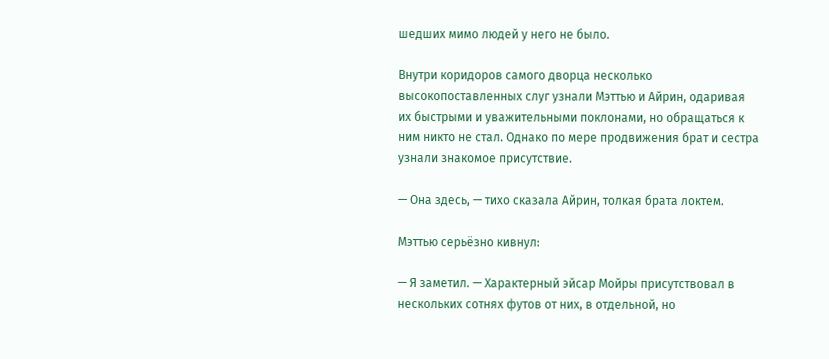шедших мимо людей у него не было.

Внутри коридоров самого дворца несколько высокопоставленных слуг узнали Мэттью и Айрин, одаривая их быстрыми и уважительными поклонами, но обращаться к ним никто не стал. Однако по мере продвижения брат и сестра узнали знакомое присутствие.

— Она здесь, — тихо сказала Айрин, толкая брата локтем.

Мэттью серьёзно кивнул:

— Я заметил. — Характерный эйсар Мойры присутствовал в нескольких сотнях футов от них, в отдельной, но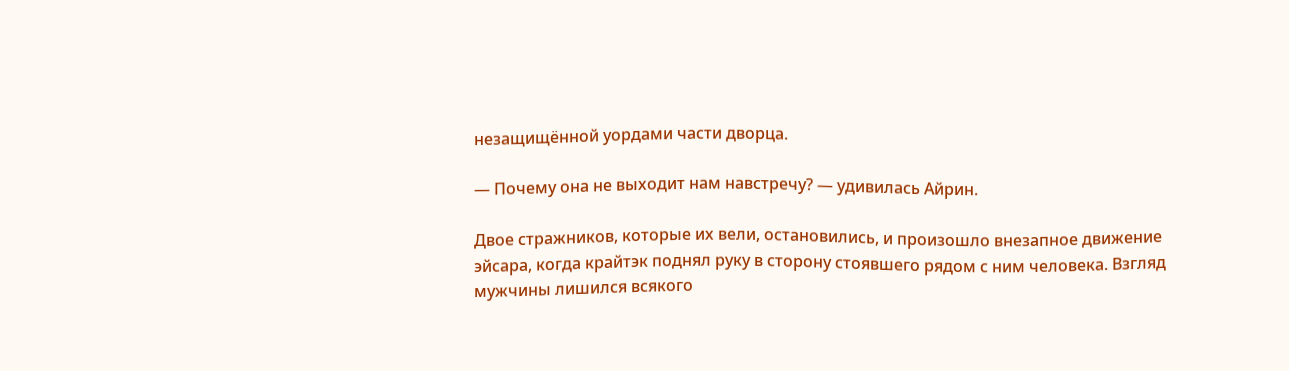незащищённой уордами части дворца.

— Почему она не выходит нам навстречу? — удивилась Айрин.

Двое стражников, которые их вели, остановились, и произошло внезапное движение эйсара, когда крайтэк поднял руку в сторону стоявшего рядом с ним человека. Взгляд мужчины лишился всякого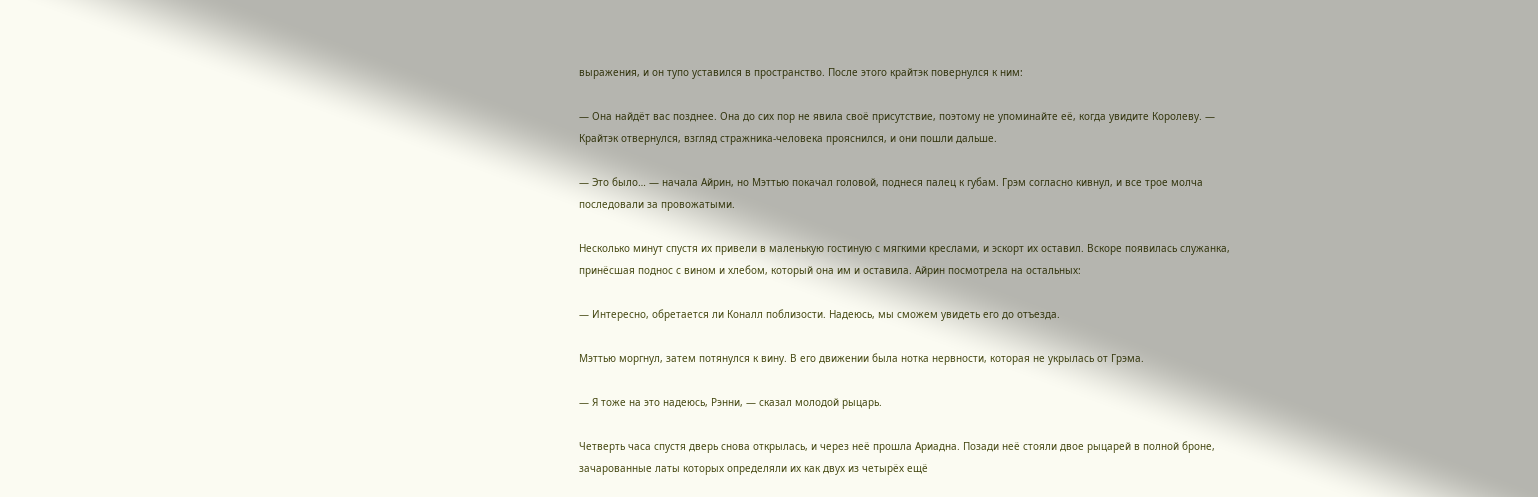выражения, и он тупо уставился в пространство. После этого крайтэк повернулся к ним:

— Она найдёт вас позднее. Она до сих пор не явила своё присутствие, поэтому не упоминайте её, когда увидите Королеву. — Крайтэк отвернулся, взгляд стражника-человека прояснился, и они пошли дальше.

— Это было… — начала Айрин, но Мэттью покачал головой, поднеся палец к губам. Грэм согласно кивнул, и все трое молча последовали за провожатыми.

Несколько минут спустя их привели в маленькую гостиную с мягкими креслами, и эскорт их оставил. Вскоре появилась служанка, принёсшая поднос с вином и хлебом, который она им и оставила. Айрин посмотрела на остальных:

— Интересно, обретается ли Коналл поблизости. Надеюсь, мы сможем увидеть его до отъезда.

Мэттью моргнул, затем потянулся к вину. В его движении была нотка нервности, которая не укрылась от Грэма.

— Я тоже на это надеюсь, Рэнни, — сказал молодой рыцарь.

Четверть часа спустя дверь снова открылась, и через неё прошла Ариадна. Позади неё стояли двое рыцарей в полной броне, зачарованные латы которых определяли их как двух из четырёх ещё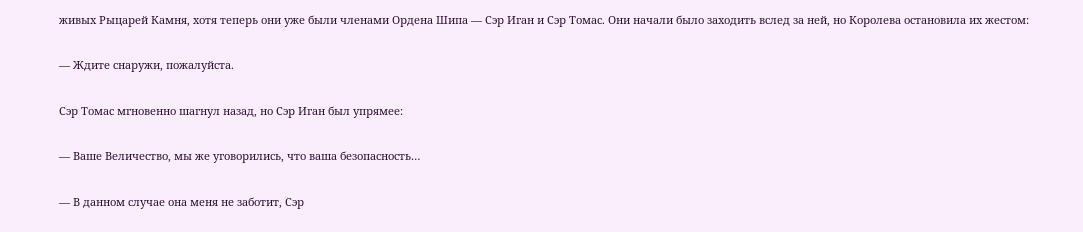живых Рыцарей Камня, хотя теперь они уже были членами Ордена Шипа — Сэр Иган и Сэр Томас. Они начали было заходить вслед за ней, но Королева остановила их жестом:

— Ждите снаружи, пожалуйста.

Сэр Томас мгновенно шагнул назад, но Сэр Иган был упрямее:

— Ваше Величество, мы же уговорились, что ваша безопасность…

— В данном случае она меня не заботит, Сэр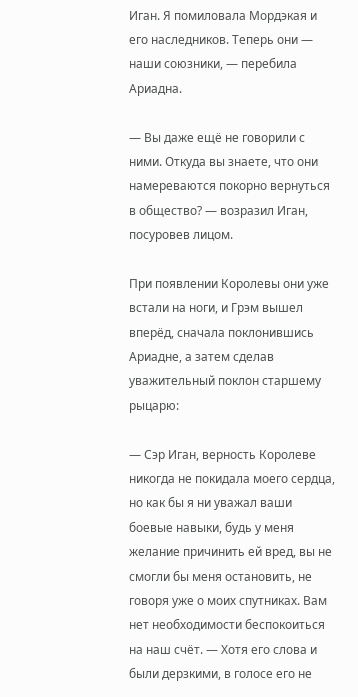Иган. Я помиловала Мордэкая и его наследников. Теперь они — наши союзники, — перебила Ариадна.

— Вы даже ещё не говорили с ними. Откуда вы знаете, что они намереваются покорно вернуться в общество? — возразил Иган, посуровев лицом.

При появлении Королевы они уже встали на ноги, и Грэм вышел вперёд, сначала поклонившись Ариадне, а затем сделав уважительный поклон старшему рыцарю:

— Сэр Иган, верность Королеве никогда не покидала моего сердца, но как бы я ни уважал ваши боевые навыки, будь у меня желание причинить ей вред, вы не смогли бы меня остановить, не говоря уже о моих спутниках. Вам нет необходимости беспокоиться на наш счёт. — Хотя его слова и были дерзкими, в голосе его не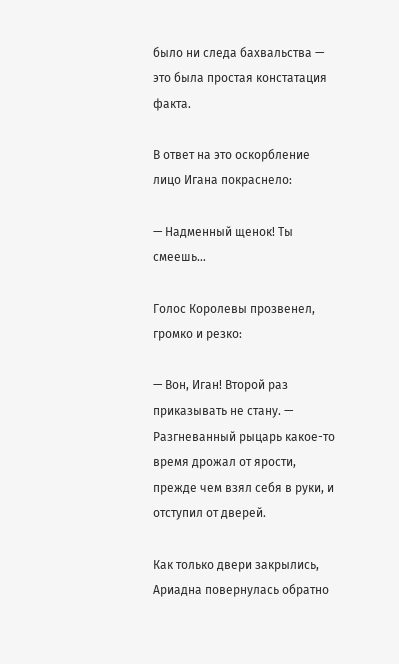было ни следа бахвальства — это была простая констатация факта.

В ответ на это оскорбление лицо Игана покраснело:

— Надменный щенок! Ты смеешь…

Голос Королевы прозвенел, громко и резко:

— Вон, Иган! Второй раз приказывать не стану. — Разгневанный рыцарь какое-то время дрожал от ярости, прежде чем взял себя в руки, и отступил от дверей.

Как только двери закрылись, Ариадна повернулась обратно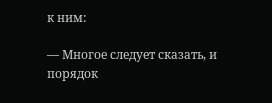к ним:

— Многое следует сказать, и порядок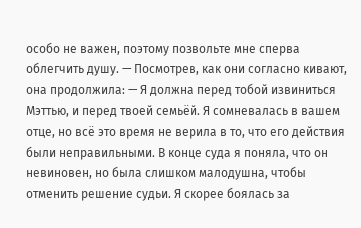особо не важен, поэтому позвольте мне сперва облегчить душу. — Посмотрев, как они согласно кивают, она продолжила: — Я должна перед тобой извиниться Мэттью, и перед твоей семьёй. Я сомневалась в вашем отце, но всё это время не верила в то, что его действия были неправильными. В конце суда я поняла, что он невиновен, но была слишком малодушна, чтобы отменить решение судьи. Я скорее боялась за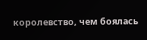королевство, чем боялась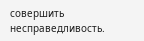совершить несправедливость.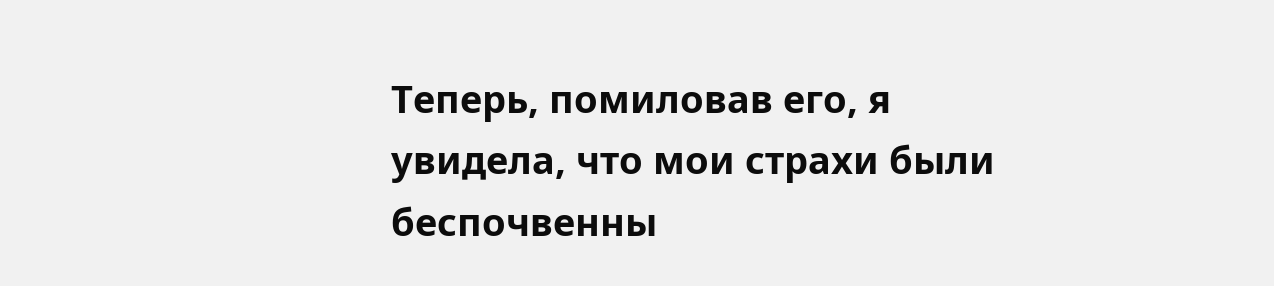Теперь, помиловав его, я увидела, что мои страхи были беспочвенны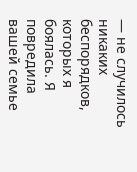— не случилось никаких беспорядков, которых я боялась. Я повредила вашей семье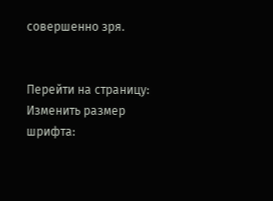совершенно зря.


Перейти на страницу:
Изменить размер шрифта: